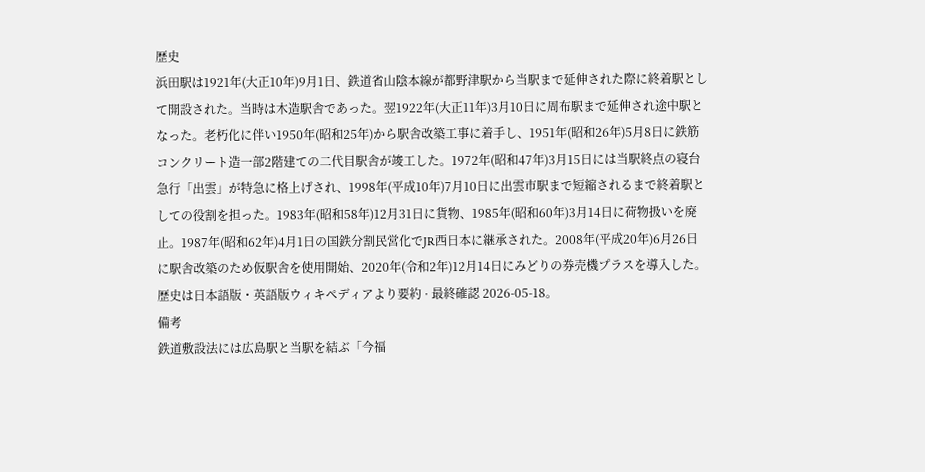歴史
浜田駅は1921年(大正10年)9月1日、鉄道省山陰本線が都野津駅から当駅まで延伸された際に終着駅として開設された。当時は木造駅舎であった。翌1922年(大正11年)3月10日に周布駅まで延伸され途中駅となった。老朽化に伴い1950年(昭和25年)から駅舎改築工事に着手し、1951年(昭和26年)5月8日に鉄筋コンクリート造一部2階建ての二代目駅舎が竣工した。1972年(昭和47年)3月15日には当駅終点の寝台急行「出雲」が特急に格上げされ、1998年(平成10年)7月10日に出雲市駅まで短縮されるまで終着駅としての役割を担った。1983年(昭和58年)12月31日に貨物、1985年(昭和60年)3月14日に荷物扱いを廃止。1987年(昭和62年)4月1日の国鉄分割民営化でJR西日本に継承された。2008年(平成20年)6月26日に駅舎改築のため仮駅舎を使用開始、2020年(令和2年)12月14日にみどりの券売機プラスを導入した。
歴史は日本語版・英語版ウィキペディアより要約 · 最終確認 2026-05-18。
備考
鉄道敷設法には広島駅と当駅を結ぶ「今福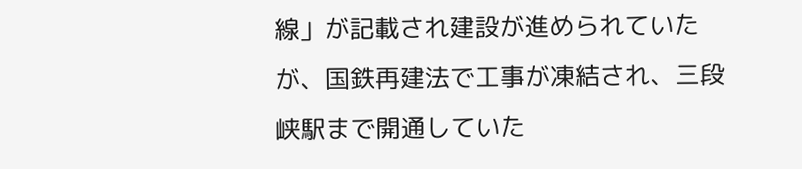線」が記載され建設が進められていたが、国鉄再建法で工事が凍結され、三段峡駅まで開通していた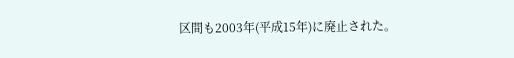区間も2003年(平成15年)に廃止された。